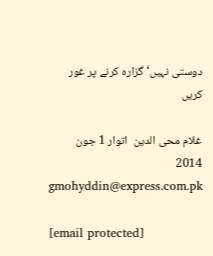دوستی نہیں‘ گزارہ کرنے پر غور کریں

غلام محی الدین  اتوار 1 جون 2014
gmohyddin@express.com.pk

[email protected]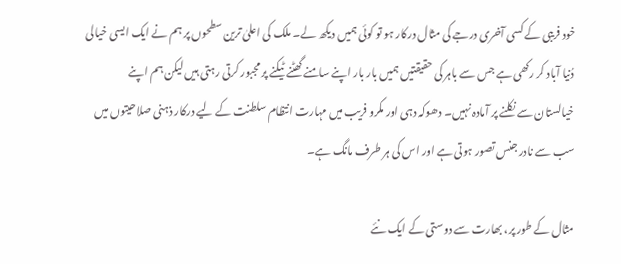خود فریبی کے کسی آخری درجے کی مثال درکار ہو تو کوئی ہمیں دیکھ لے۔ ملک کی اعلیٰ ترین سطحوں پر ہم نے ایک ایسی خیالی دُنیا آباد کر رکھی ہے جس سے باہر کی حقیقتیں ہمیں بار بار اپنے سامنے گھٹنے ٹیکنے پر مجبور کرتی رہتی ہیں لیکن ہم اپنے خیالستان سے نکلنے پر آمادہ نہیں۔ دھوکہ دہی اور مکرو فریب میں مہارت انتظام سلطنت کے لیے درکار ذہنی صلاحیتوں میں سب سے نادر جنس تصور ہوتی ہے اور اس کی ہر طرف مانگ ہے۔

مثال کے طور پر، بھارت سے دوستی کے ایک نئے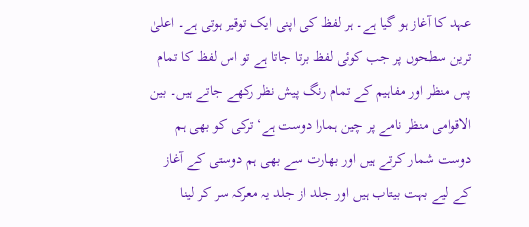عہد کا آغاز ہو گیا ہے۔ ہر لفظ کی اپنی ایک توقیر ہوتی ہے۔ اعلیٰ ترین سطحوں پر جب کوئی لفظ برتا جاتا ہے تو اس لفظ کا تمام پس منظر اور مفاہیم کے تمام رنگ پیش نظر رکھے جاتے ہیں۔ بین الاقوامی منظر نامے پر چین ہمارا دوست ہے‘ ترکی کو بھی ہم دوست شمار کرتے ہیں اور بھارت سے بھی ہم دوستی کے آغاز کے لیے بہت بیتاب ہیں اور جلد از جلد یہ معرکہ سر کر لینا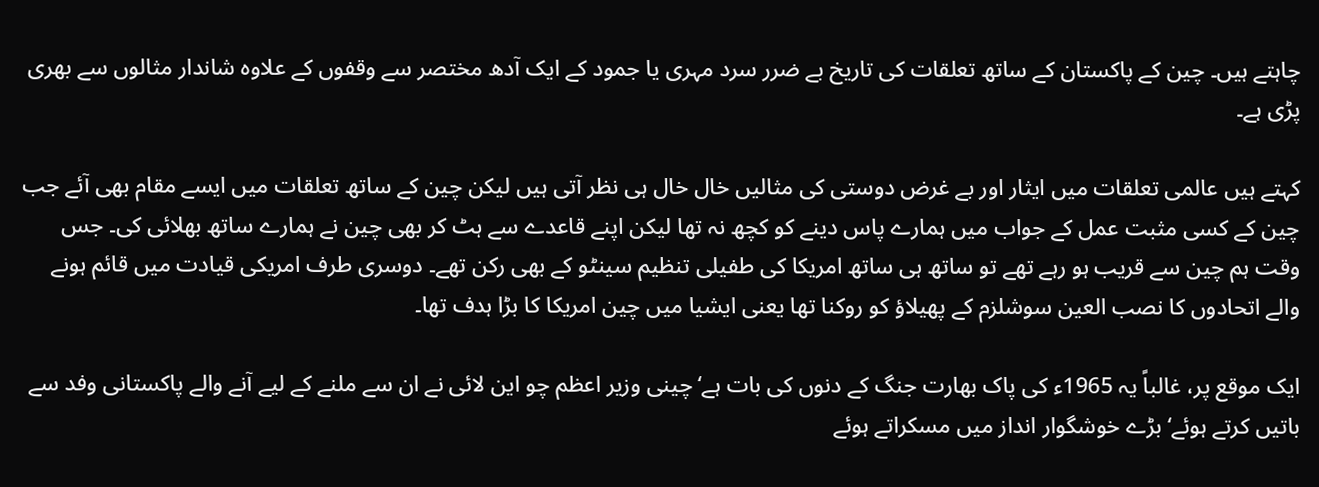چاہتے ہیں۔ چین کے پاکستان کے ساتھ تعلقات کی تاریخ بے ضرر سرد مہری یا جمود کے ایک آدھ مختصر سے وقفوں کے علاوہ شاندار مثالوں سے بھری پڑی ہے۔

کہتے ہیں عالمی تعلقات میں ایثار اور بے غرض دوستی کی مثالیں خال خال ہی نظر آتی ہیں لیکن چین کے ساتھ تعلقات میں ایسے مقام بھی آئے جب چین کے کسی مثبت عمل کے جواب میں ہمارے پاس دینے کو کچھ نہ تھا لیکن اپنے قاعدے سے ہٹ کر بھی چین نے ہمارے ساتھ بھلائی کی۔ جس وقت ہم چین سے قریب ہو رہے تھے تو ساتھ ہی ساتھ امریکا کی طفیلی تنظیم سینٹو کے بھی رکن تھے۔ دوسری طرف امریکی قیادت میں قائم ہونے والے اتحادوں کا نصب العین سوشلزم کے پھیلاؤ کو روکنا تھا یعنی ایشیا میں چین امریکا کا بڑا ہدف تھا۔

ایک موقع پر، غالباً یہ 1965ء کی پاک بھارت جنگ کے دنوں کی بات ہے‘ چینی وزیر اعظم چو این لائی نے ان سے ملنے کے لیے آنے والے پاکستانی وفد سے باتیں کرتے ہوئے‘ بڑے خوشگوار انداز میں مسکراتے ہوئے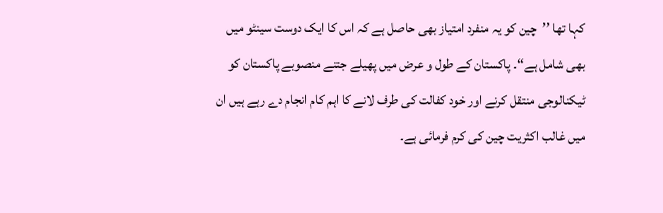کہا تھا ’’چین کو یہ منفرد امتیاز بھی حاصل ہے کہ اس کا ایک دوست سینٹو میں بھی شامل ہے‘‘۔ پاکستان کے طول و عرض میں پھیلے جتنے منصوبے پاکستان کو ٹیکنالوجی منتقل کرنے اور خود کفالت کی طرف لانے کا اہم کام انجام دے رہے ہیں ان میں غالب اکثریت چین کی کرم فرمائی ہے۔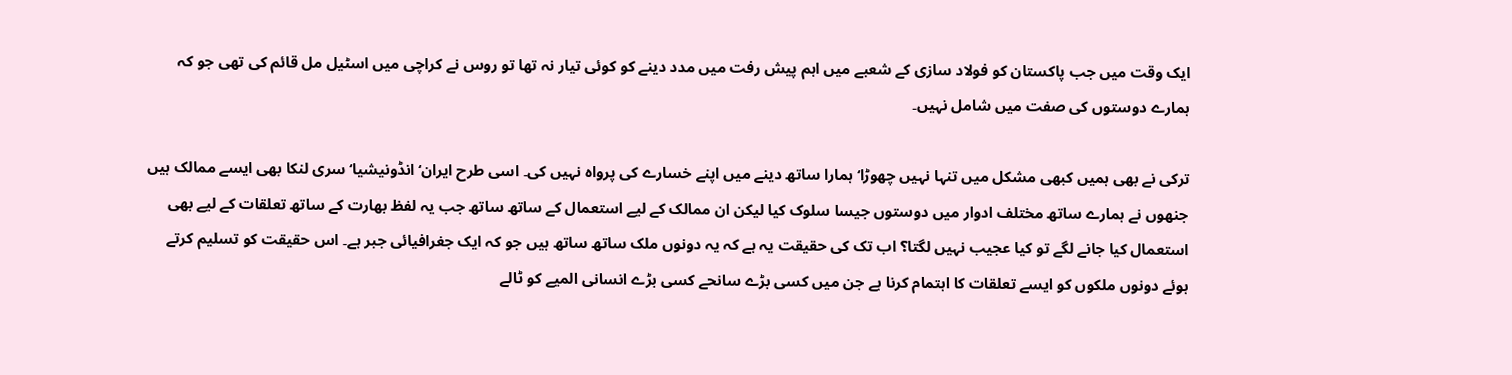ایک وقت میں جب پاکستان کو فولاد سازی کے شعبے میں اہم پیش رفت میں مدد دینے کو کوئی تیار نہ تھا تو روس نے کراچی میں اسٹیل مل قائم کی تھی جو کہ ہمارے دوستوں کی صفت میں شامل نہیں۔

ترکی نے بھی ہمیں کبھی مشکل میں تنہا نہیں چھوڑا‘ ہمارا ساتھ دینے میں اپنے خسارے کی پرواہ نہیں کی۔ اسی طرح ایران‘ انڈونیشیا‘ سری لنکا بھی ایسے ممالک ہیں جنھوں نے ہمارے ساتھ مختلف ادوار میں دوستوں جیسا سلوک کیا لیکن ان ممالک کے لیے استعمال کے ساتھ ساتھ جب یہ لفظ بھارت کے ساتھ تعلقات کے لیے بھی استعمال کیا جانے لگے تو کیا عجیب نہیں لگتا؟ اب تک کی حقیقت یہ ہے کہ یہ دونوں ملک ساتھ ساتھ ہیں جو کہ ایک جغرافیائی جبر ہے۔ اس حقیقت کو تسلیم کرتے ہوئے دونوں ملکوں کو ایسے تعلقات کا اہتمام کرنا ہے جن میں کسی بڑے سانحے کسی بڑے انسانی المیے کو ٹالے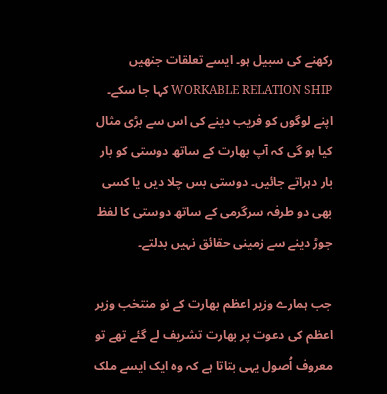رکھنے کی سبیل ہو۔ ایسے تعلقات جنھیں WORKABLE RELATION SHIP کہا جا سکے۔ اپنے لوگوں کو فریب دینے کی اس سے بڑی مثال کیا ہو گی کہ آپ بھارت کے ساتھ دوستی کو بار بار دہراتے جائیں۔ دوستی بس چلا دیں یا کسی بھی دو طرفہ سرگرمی کے ساتھ دوستی کا لفظ جوڑ دینے سے زمینی حقائق نہیں بدلتے۔

جب ہمارے وزیر اعظم بھارت کے نو منتخب وزیر اعظم کی دعوت پر بھارت تشریف لے گئے تھے تو معروف اُصول یہی بتاتا ہے کہ وہ ایک ایسے ملک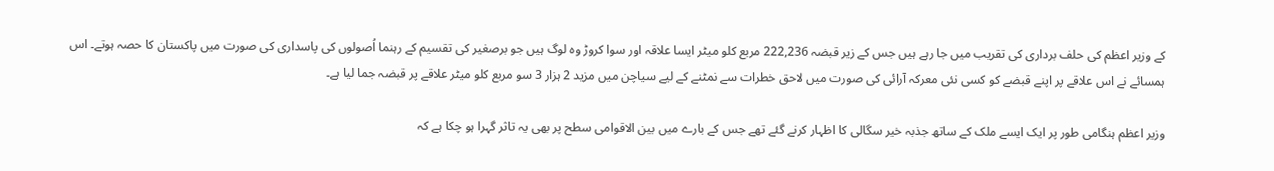کے وزیر اعظم کی حلف برداری کی تقریب میں جا رہے ہیں جس کے زیر قبضہ 222,236 مربع کلو میٹر ایسا علاقہ اور سوا کروڑ وہ لوگ ہیں جو برصغیر کی تقسیم کے رہنما اُصولوں کی پاسداری کی صورت میں پاکستان کا حصہ ہوتے۔ اس ہمسائے نے اس علاقے پر اپنے قبضے کو کسی نئی معرکہ آرائی کی صورت میں لاحق خطرات سے نمٹنے کے لیے سیاچن میں مزید 2 ہزار 3 سو مربع کلو میٹر علاقے پر قبضہ جما لیا ہے۔

وزیر اعظم ہنگامی طور پر ایک ایسے ملک کے ساتھ جذبہ خیر سگالی کا اظہار کرنے گئے تھے جس کے بارے میں بین الاقوامی سطح پر بھی یہ تاثر گہرا ہو چکا ہے کہ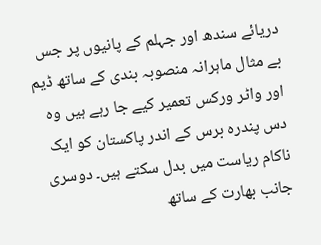دریائے سندھ اور جہلم کے پانیوں پر جس بے مثال ماہرانہ منصوبہ بندی کے ساتھ ڈیم اور واٹر ورکس تعمیر کیے جا رہے ہیں وہ دس پندرہ برس کے اندر پاکستان کو ایک ناکام ریاست میں بدل سکتے ہیں۔ دوسری جانب بھارت کے ساتھ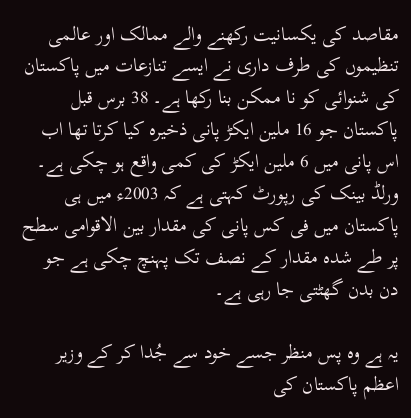مقاصد کی یکسانیت رکھنے والے ممالک اور عالمی تنظیموں کی طرف داری نے ایسے تنازعات میں پاکستان کی شنوائی کو نا ممکن بنا رکھا ہے۔ 38 برس قبل پاکستان جو 16 ملین ایکڑ پانی ذخیرہ کیا کرتا تھا اب اس پانی میں 6 ملین ایکڑ کی کمی واقع ہو چکی ہے۔ ورلڈ بینک کی رپورٹ کہتی ہے کہ 2003ء میں ہی پاکستان میں فی کس پانی کی مقدار بین الاقوامی سطح پر طے شدہ مقدار کے نصف تک پہنچ چکی ہے جو دن بدن گھٹتی جا رہی ہے۔

یہ ہے وہ پس منظر جسے خود سے جُدا کر کے وزیر اعظم پاکستان کی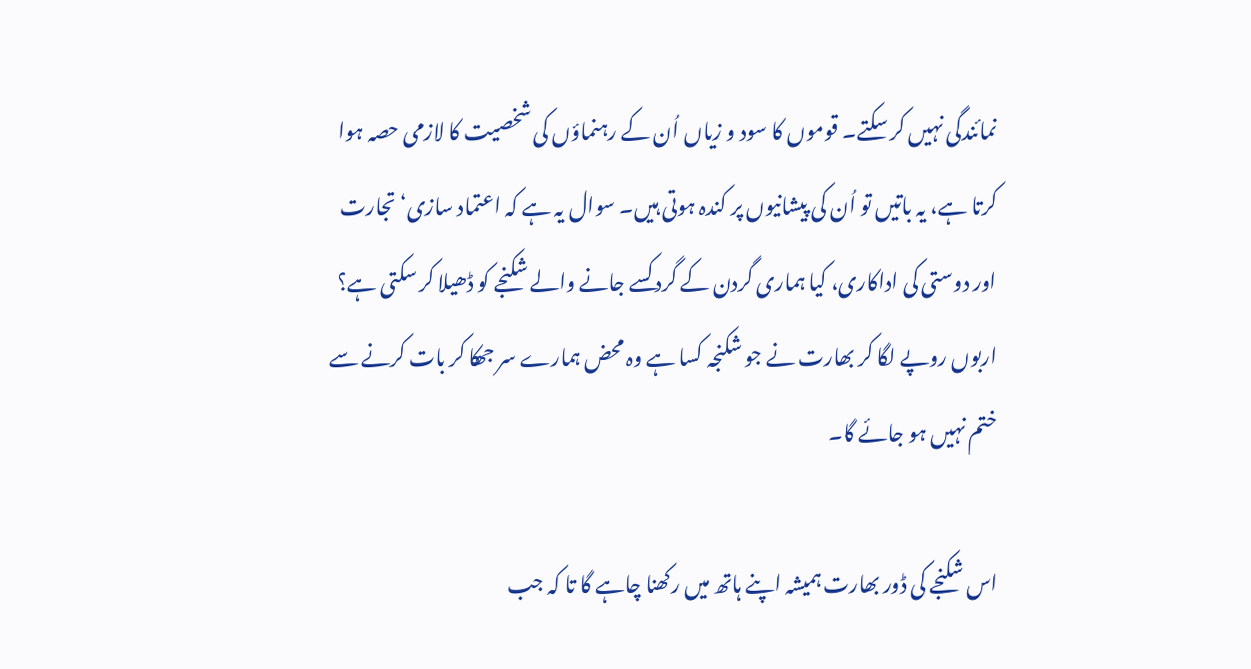نمائندگی نہیں کر سکتے۔ قوموں کا سود و زیاں اُن کے رہنماؤں کی شخصیت کا لازمی حصہ ہوا کرتا ہے، یہ باتیں تو اُن کی پیشانیوں پر کندہ ہوتی ہیں۔ سوال یہ ہے کہ اعتماد سازی‘ تجارت اور دوستی کی اداکاری، کیا ہماری گردن کے گرد کسے جانے والے شکنجے کو ڈھیلا کر سکتی ہے؟ اربوں روپے لگا کر بھارت نے جو شکنجہ کسا ہے وہ محض ہمارے سر جھکا کر بات کرنے سے ختم نہیں ہو جائے گا۔

اس شکنجے کی ڈور بھارت ہمیشہ اپنے ہاتھ میں رکھنا چاہے گا تا کہ جب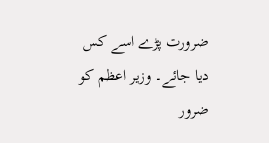ضرورت پڑے اسے کس دیا جائے۔ وزیر اعظم کو ضرور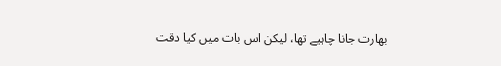بھارت جانا چاہیے تھا، لیکن اس بات میں کیا دقت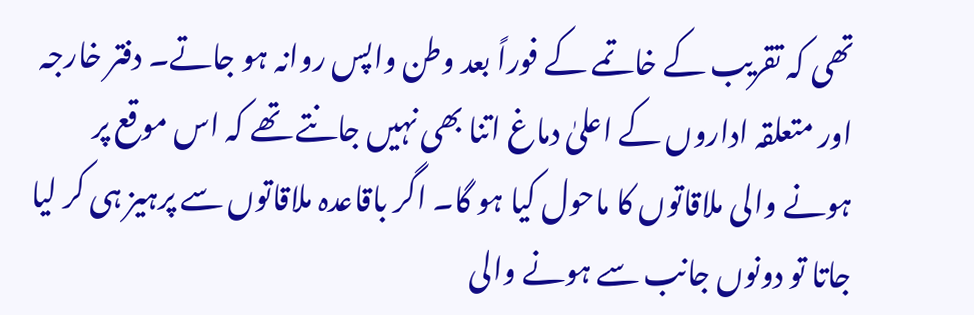تھی کہ تقریب کے خاتمے کے فوراً بعد وطن واپس روانہ ہو جاتے۔ دفتر خارجہ اور متعلقہ اداروں کے اعلیٰ دماغ اتنا بھی نہیں جانتے تھے کہ اس موقع پر ہونے والی ملاقاتوں کا ماحول کیا ہو گا۔ اگر باقاعدہ ملاقاتوں سے پرہیز ہی کر لیا جاتا تو دونوں جانب سے ہونے والی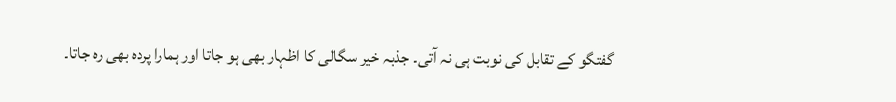گفتگو کے تقابل کی نوبت ہی نہ آتی۔ جذبہ خیر سگالی کا اظہار بھی ہو جاتا اور ہمارا پردہ بھی رہ جاتا۔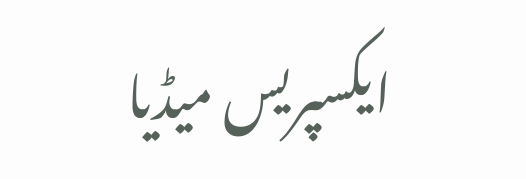ایکسپریس میڈیا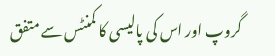گروپ اور اس کی پالیسی کا کمنٹس سے متفق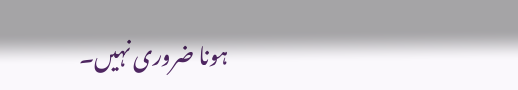ہونا ضروری نہیں۔